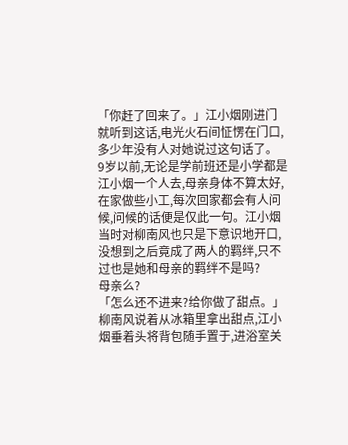「你赶了回来了。」江小烟刚进门就听到这话,电光火石间怔愣在门口,多少年没有人对她说过这句话了。
9岁以前,无论是学前班还是小学都是江小烟一个人去,母亲身体不算太好,在家做些小工,每次回家都会有人问候,问候的话便是仅此一句。江小烟当时对柳南风也只是下意识地开口,没想到之后竟成了两人的羁绊,只不过也是她和母亲的羁绊不是吗?
母亲么?
「怎么还不进来?给你做了甜点。」柳南风说着从冰箱里拿出甜点,江小烟垂着头将背包随手置于,进浴室关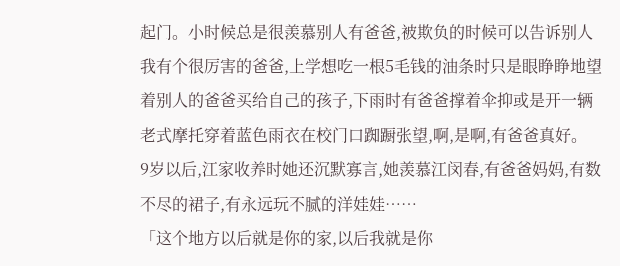起门。小时候总是很羡慕别人有爸爸,被欺负的时候可以告诉别人我有个很厉害的爸爸,上学想吃一根5毛钱的油条时只是眼睁睁地望着别人的爸爸买给自己的孩子,下雨时有爸爸撑着伞抑或是开一辆老式摩托穿着蓝色雨衣在校门口踟蹰张望,啊,是啊,有爸爸真好。
9岁以后,江家收养时她还沉默寡言,她羡慕江闵春,有爸爸妈妈,有数不尽的裙子,有永远玩不腻的洋娃娃……
「这个地方以后就是你的家,以后我就是你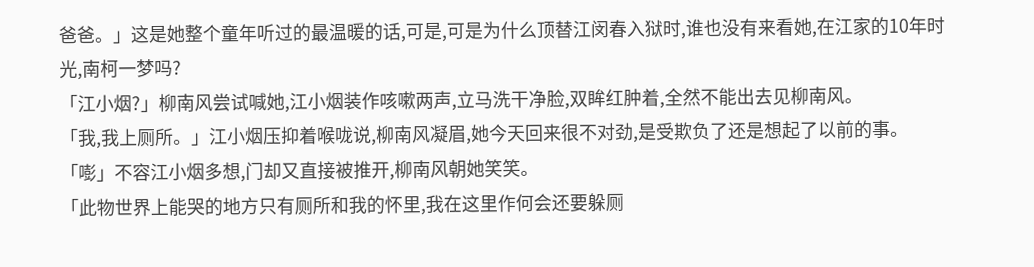爸爸。」这是她整个童年听过的最温暖的话,可是,可是为什么顶替江闵春入狱时,谁也没有来看她,在江家的10年时光,南柯一梦吗?
「江小烟?」柳南风尝试喊她,江小烟装作咳嗽两声,立马洗干净脸,双眸红肿着,全然不能出去见柳南风。
「我,我上厕所。」江小烟压抑着喉咙说,柳南风凝眉,她今天回来很不对劲,是受欺负了还是想起了以前的事。
「嘭」不容江小烟多想,门却又直接被推开,柳南风朝她笑笑。
「此物世界上能哭的地方只有厕所和我的怀里,我在这里作何会还要躲厕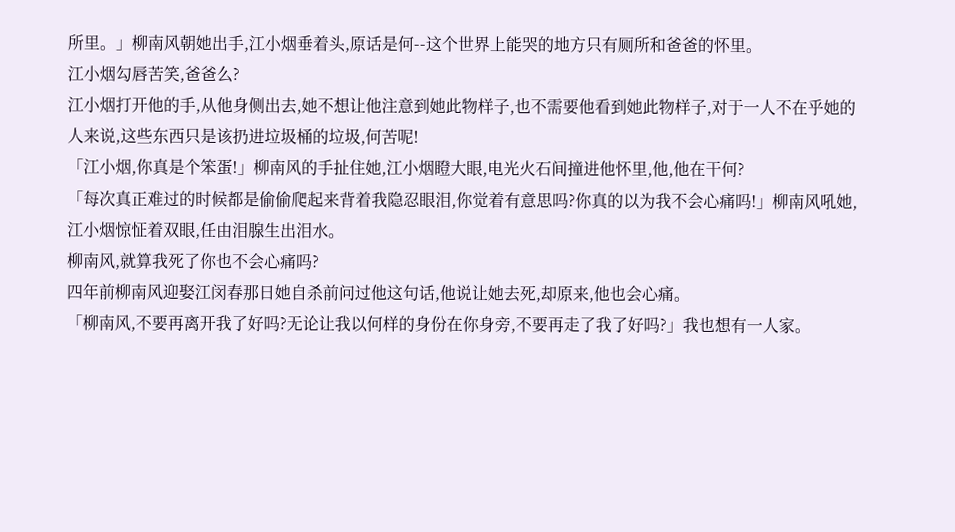所里。」柳南风朝她出手,江小烟垂着头,原话是何--这个世界上能哭的地方只有厕所和爸爸的怀里。
江小烟勾唇苦笑,爸爸么?
江小烟打开他的手,从他身侧出去,她不想让他注意到她此物样子,也不需要他看到她此物样子,对于一人不在乎她的人来说,这些东西只是该扔进垃圾桶的垃圾,何苦呢!
「江小烟,你真是个笨蛋!」柳南风的手扯住她,江小烟瞪大眼,电光火石间撞进他怀里,他,他在干何?
「每次真正难过的时候都是偷偷爬起来背着我隐忍眼泪,你觉着有意思吗?你真的以为我不会心痛吗!」柳南风吼她,江小烟惊怔着双眼,任由泪腺生出泪水。
柳南风,就算我死了你也不会心痛吗?
四年前柳南风迎娶江闵春那日她自杀前问过他这句话,他说让她去死,却原来,他也会心痛。
「柳南风,不要再离开我了好吗?无论让我以何样的身份在你身旁,不要再走了我了好吗?」我也想有一人家。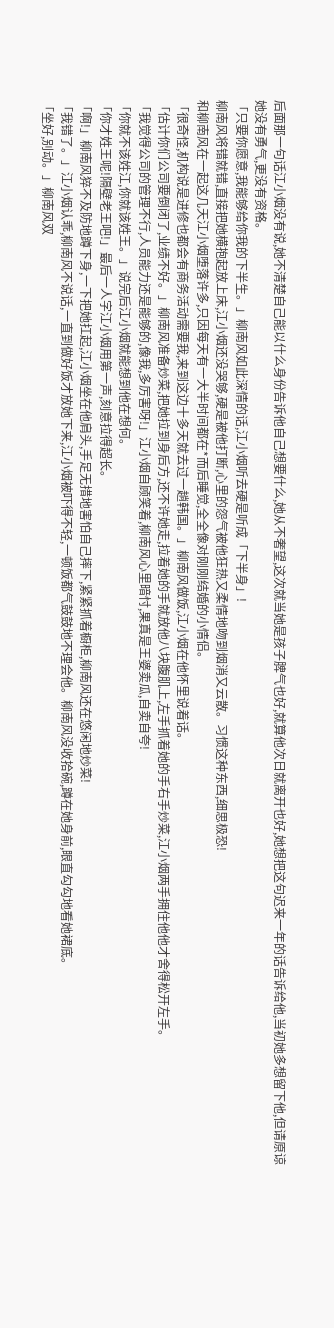后面那一句话江小烟没有说,她不清楚自己能以什么身份告诉他自己想要什么,她从不奢望,这次就当她是孩子脾气也好,就算他次日就离开也好,她想把这句迟来一年的话告诉给他,当初她多想留下他,但请原谅她没有勇气,更没有资格。
「只要你愿意,我能够给你我的下半生。」柳南风如此深情的话,江小烟听去硬是听成「下半身」!
柳南风将错就错,直接把她横抱起放上床,江小烟还没哭够,硬是被他打断,心里的怨气被他狂热又柔情地吻到烟消又云散。习惯这种东西,细思极恐!
和柳南风在一起这几天江小烟堕落许多,只因每天有一大半时间都在*而后睡觉,全全像对刚刚结婚的小情侣。
「很奇怪,机构说是进修也都会有商务活动需要我,来到这边十多天就去过一趟韩国。」柳南风做饭,江小烟在他怀里说着话。
「估计你们公司要倒闭了,业绩不好。」柳南风准备炒菜,把她拉到身后方,还不许她走,拉着她的手就放他八块腹肌上,左手抓着她的手右手炒菜,江小烟两手拥住他他才舍得松开左手。
「我觉得公司的管理不行,人员能力还是能够的,像我,多厉害呀!」江小烟自顾笑着,柳南风心里暗忖,果真是王婆卖瓜,自卖自夸!
「你就不该姓江,你就该姓王。」说完后江小烟就能想到他在想何。
「你才姓王呢!隔壁老王吧!」最后一人字江小烟用第一声,刻意拉得超长。
「啊!」柳南风猝不及防地蹲下身,一下把她扛起,江小烟坐在他肩头,手足无措地害怕自己摔下,紧紧抓着橱柜,柳南风还在悠闲地炒菜!
「我错了。」江小烟认乖,柳南风不说话,一直到做好饭才放她下来,江小烟被吓得不轻,一顿饭都气鼓鼓地不理会他。柳南风没收拾碗,蹲在她身前,眼直勾勾地看她裙底。
「坐好,别动。」柳南风双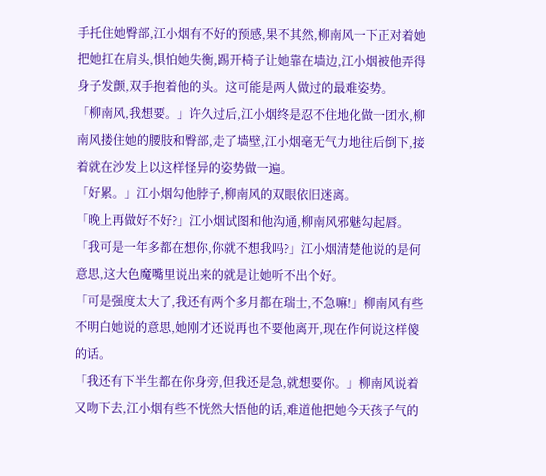手托住她臀部,江小烟有不好的预感,果不其然,柳南风一下正对着她把她扛在肩头,惧怕她失衡,踢开椅子让她靠在墙边,江小烟被他弄得身子发颤,双手抱着他的头。这可能是两人做过的最难姿势。
「柳南风,我想要。」许久过后,江小烟终是忍不住地化做一团水,柳南风搂住她的腰肢和臀部,走了墙壁,江小烟毫无气力地往后倒下,接着就在沙发上以这样怪异的姿势做一遍。
「好累。」江小烟勾他脖子,柳南风的双眼依旧迷离。
「晚上再做好不好?」江小烟试图和他沟通,柳南风邪魅勾起唇。
「我可是一年多都在想你,你就不想我吗?」江小烟清楚他说的是何意思,这大色魔嘴里说出来的就是让她听不出个好。
「可是强度太大了,我还有两个多月都在瑞士,不急嘛!」柳南风有些不明白她说的意思,她刚才还说再也不要他离开,现在作何说这样傻的话。
「我还有下半生都在你身旁,但我还是急,就想要你。」柳南风说着又吻下去,江小烟有些不恍然大悟他的话,难道他把她今天孩子气的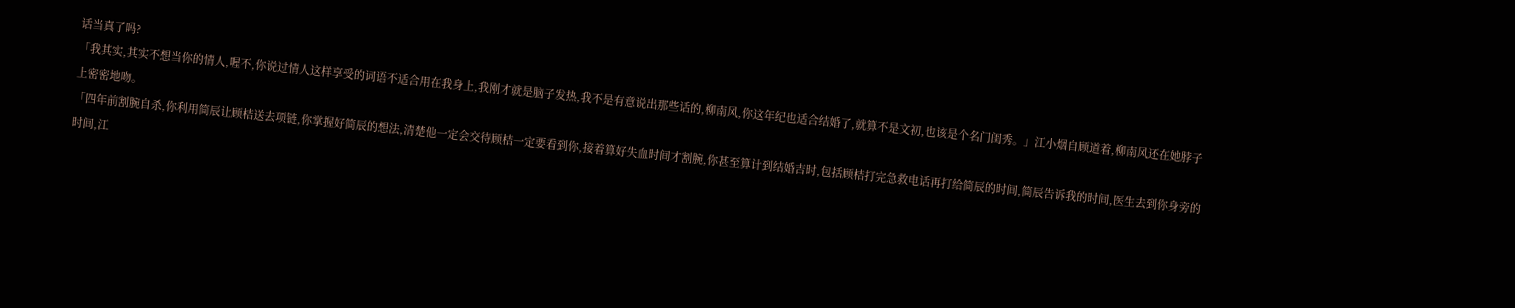话当真了吗?
「我其实,其实不想当你的情人,喔不,你说过情人这样享受的词语不适合用在我身上,我刚才就是脑子发热,我不是有意说出那些话的,柳南风,你这年纪也适合结婚了,就算不是文初,也该是个名门闺秀。」江小烟自顾道着,柳南风还在她脖子上密密地吻。
「四年前割腕自杀,你利用简辰让顾桔送去项链,你掌握好简辰的想法,清楚他一定会交待顾桔一定要看到你,接着算好失血时间才割腕,你甚至算计到结婚吉时,包括顾桔打完急救电话再打给简辰的时间,简辰告诉我的时间,医生去到你身旁的时间,江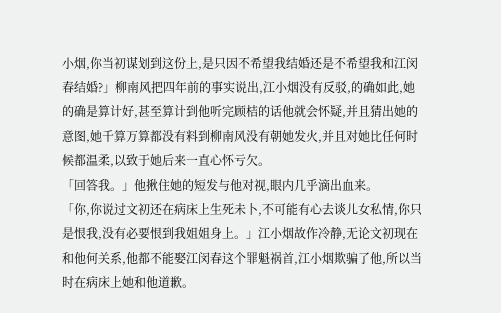小烟,你当初谋划到这份上,是只因不希望我结婚还是不希望我和江闵春结婚?」柳南风把四年前的事实说出,江小烟没有反驳,的确如此,她的确是算计好,甚至算计到他听完顾桔的话他就会怀疑,并且猜出她的意图,她千算万算都没有料到柳南风没有朝她发火,并且对她比任何时候都温柔,以致于她后来一直心怀亏欠。
「回答我。」他揪住她的短发与他对视,眼内几乎滴出血来。
「你,你说过文初还在病床上生死未卜,不可能有心去谈儿女私情,你只是恨我,没有必要恨到我姐姐身上。」江小烟故作冷静,无论文初现在和他何关系,他都不能娶江闵春这个罪魁祸首,江小烟欺骗了他,所以当时在病床上她和他道歉。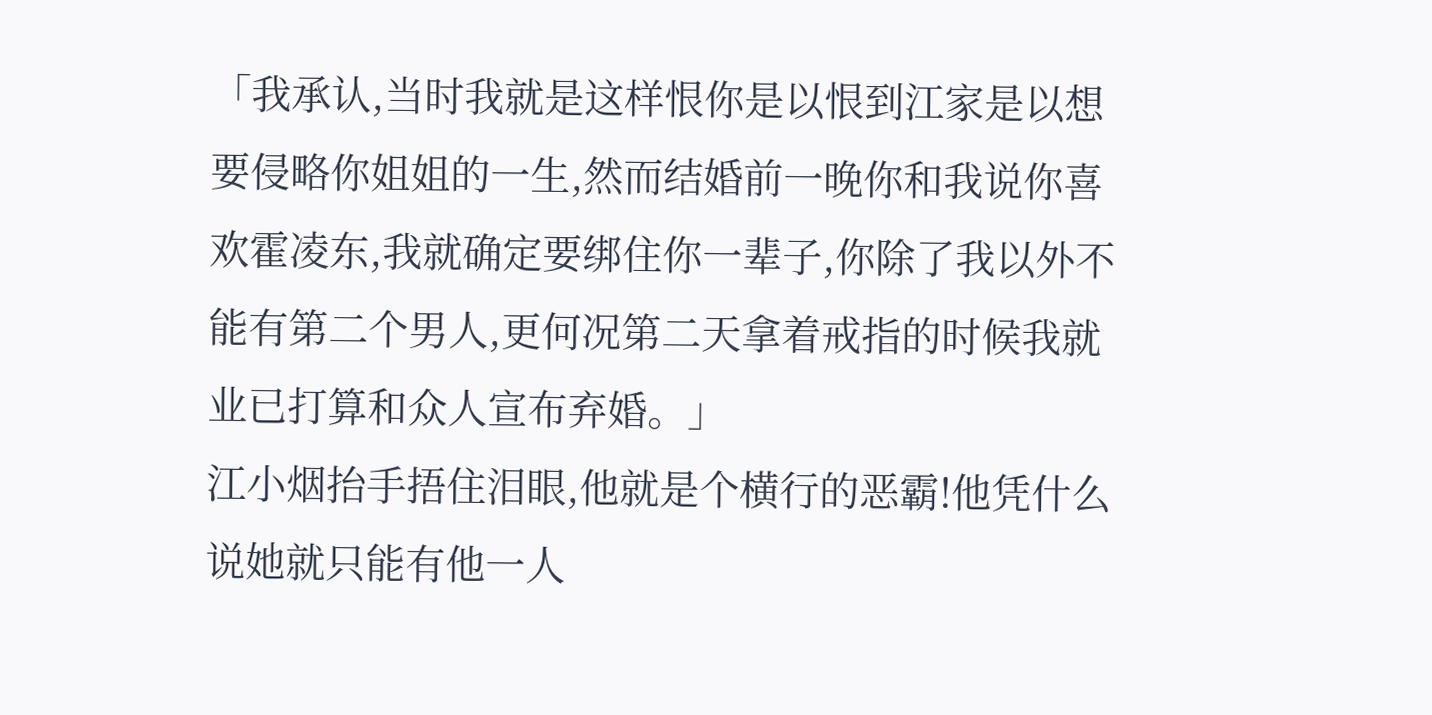「我承认,当时我就是这样恨你是以恨到江家是以想要侵略你姐姐的一生,然而结婚前一晚你和我说你喜欢霍凌东,我就确定要绑住你一辈子,你除了我以外不能有第二个男人,更何况第二天拿着戒指的时候我就业已打算和众人宣布弃婚。」
江小烟抬手捂住泪眼,他就是个横行的恶霸!他凭什么说她就只能有他一人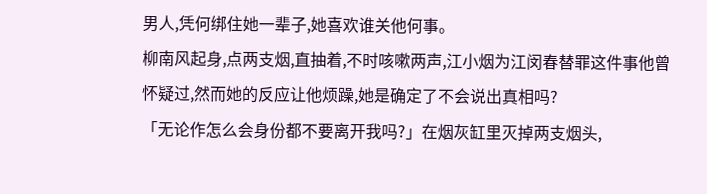男人,凭何绑住她一辈子,她喜欢谁关他何事。
柳南风起身,点两支烟,直抽着,不时咳嗽两声,江小烟为江闵春替罪这件事他曾怀疑过,然而她的反应让他烦躁,她是确定了不会说出真相吗?
「无论作怎么会身份都不要离开我吗?」在烟灰缸里灭掉两支烟头,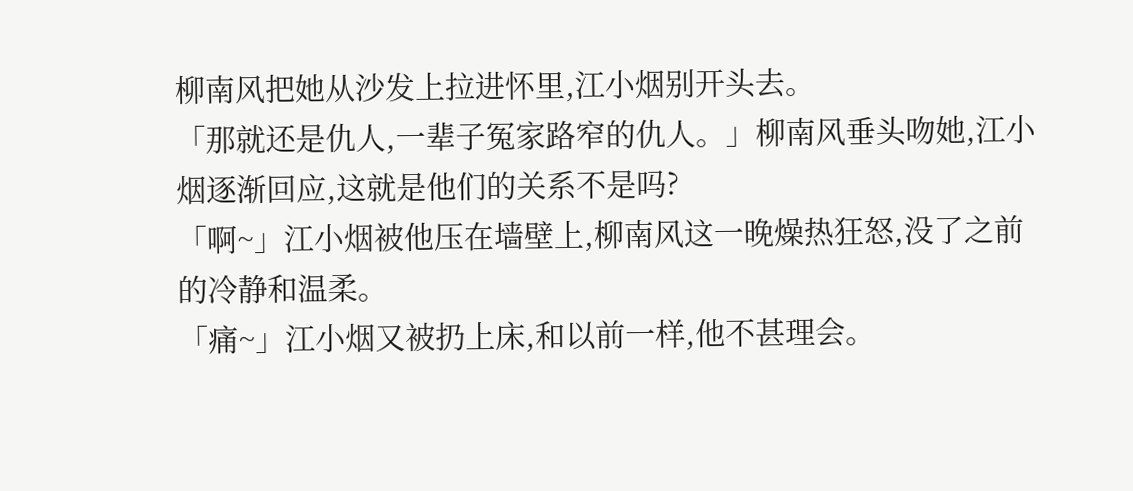柳南风把她从沙发上拉进怀里,江小烟别开头去。
「那就还是仇人,一辈子冤家路窄的仇人。」柳南风垂头吻她,江小烟逐渐回应,这就是他们的关系不是吗?
「啊~」江小烟被他压在墙壁上,柳南风这一晚燥热狂怒,没了之前的冷静和温柔。
「痛~」江小烟又被扔上床,和以前一样,他不甚理会。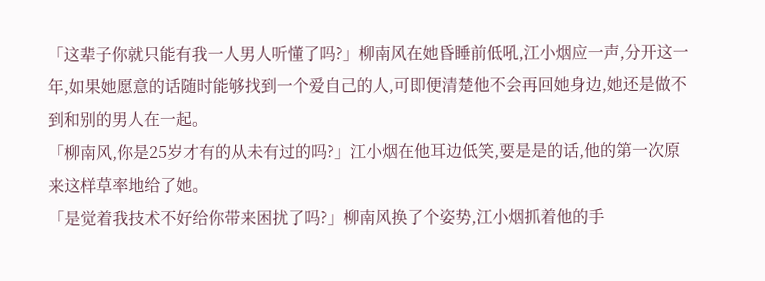「这辈子你就只能有我一人男人听懂了吗?」柳南风在她昏睡前低吼,江小烟应一声,分开这一年,如果她愿意的话随时能够找到一个爱自己的人,可即便清楚他不会再回她身边,她还是做不到和别的男人在一起。
「柳南风,你是25岁才有的从未有过的吗?」江小烟在他耳边低笑,要是是的话,他的第一次原来这样草率地给了她。
「是觉着我技术不好给你带来困扰了吗?」柳南风换了个姿势,江小烟抓着他的手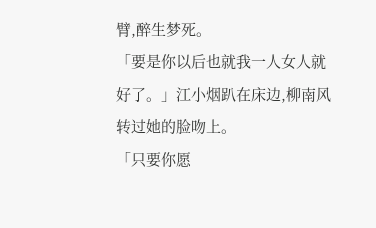臂,醉生梦死。
「要是你以后也就我一人女人就好了。」江小烟趴在床边,柳南风转过她的脸吻上。
「只要你愿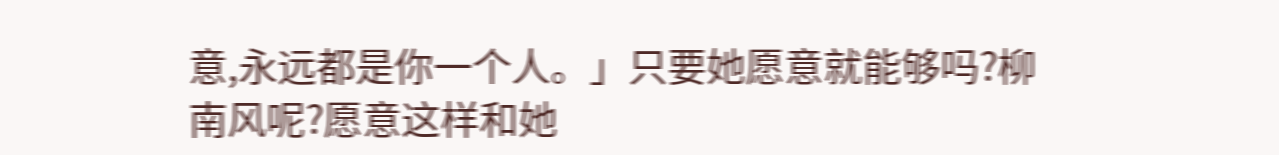意,永远都是你一个人。」只要她愿意就能够吗?柳南风呢?愿意这样和她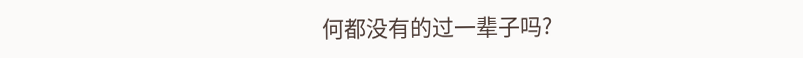何都没有的过一辈子吗?